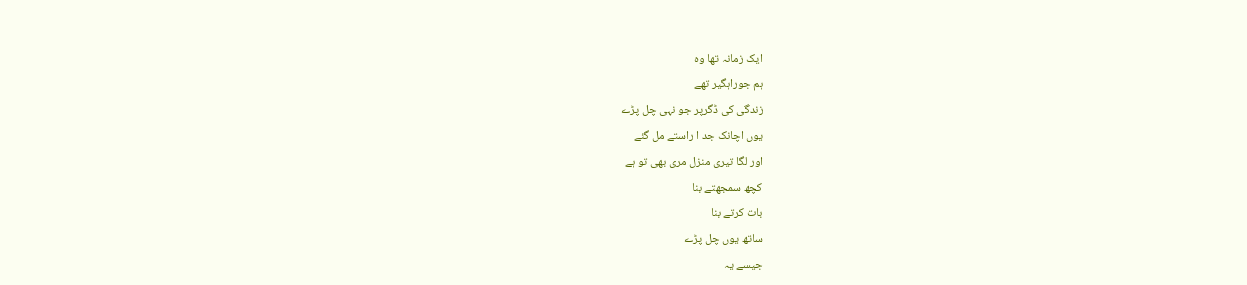ایک زمانہ تھا وہ
ہم جوراہگیر تھے
زندگی کی ڈگرپر جو نہی چل پڑے
یوں اچانک جد ا راستے مل گئے
اور لگا تیری منزل مری بھی تو ہے
کچھ سمجھتے بنا
بات کرتے بنا
ساتھ یوں چل پڑے
جیسے یہ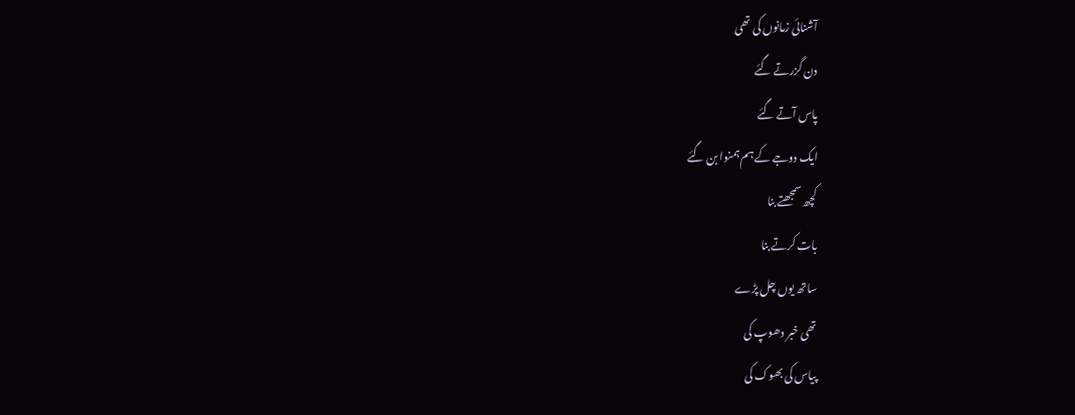آشنائی زمانوں کی تھی
دن گزرتے گئے
پاس آتے گئے
ایک دوجے کے ہم ہمنوا بن گئے
کچھ سمجھتے بنا
بات کرتے بنا
ساتھ یوں چل پڑے
تھی خبر دھوپ کی
پیاس کی بھوک کی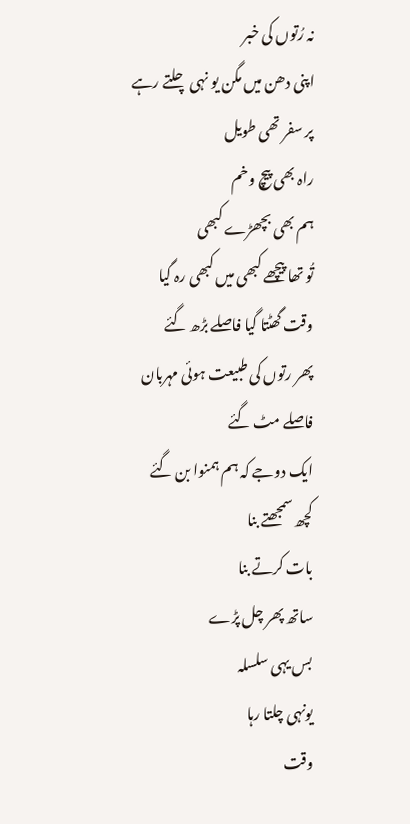نہ رُتوں کی خبر
اپنی دھن میں مگن یو نہی چلتے رہے
پر سفر تھی طویل
راہ بھی پیچ وخم
ہم بھی بچھڑے کبھی
تُو تھا پیچھے کبھی میں کبھی رہ گیا
وقت گھٹتا گیا فاصلے بڑھ گئے
پھر رتوں کی طبیعت ہوئی مہربان
فاصلے مٹ گئے
ایک دوجے کہ ہم ہمنوا بن گئے
کچھ سمجھتے بنا
بات کرتے بنا
ساتھ پھر چل پڑے
بس یہی سلسلہ
یونہی چلتا رہا
وقت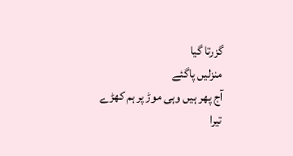گزرتا گیا
منزلیں پاگئے
آج پھر ہیں وہی موڑ پر ہم کھڑے
تیرا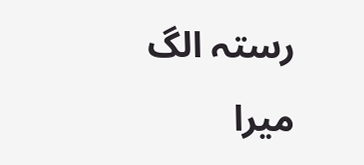رستہ الگ
میرا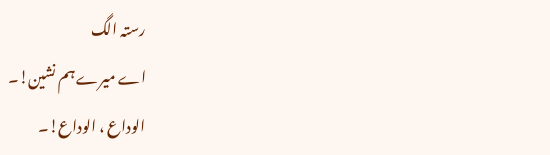رستہ الگ
اے میرے ہم نشین!۔
الوداع ، الوداع!۔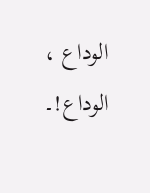الوداع ، الوداع!۔